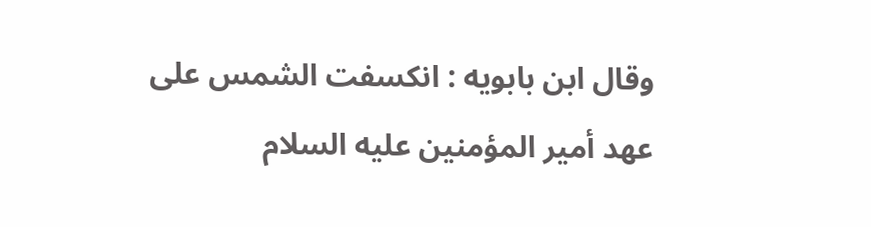وقال ابن بابويه : انكسفت الشمس على عهد أمير المؤمنين عليه السلام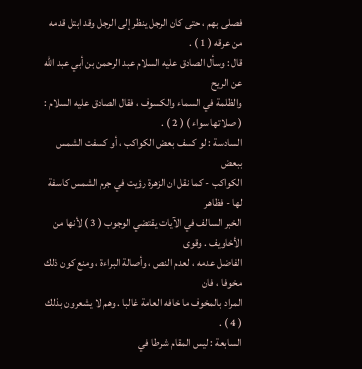فصلى بهم ، حتى كان الرجل ينظر إلى الرجل وقد ابتل قدمه من عرقه ( 1 ) .
قال : وسأل الصادق عليه السلام عبد الرحمن بن أبي عبد الله عن الريح
والظلمة في السماء والكسوف ، فقال الصادق عليه السلام : ( صلاتها سواء ) ( 2 ) .
السادسة : لو كسف بعض الكواكب ، أو كسفت الشمس ببعض
الكواكب - كما نقل ان الزهرة رؤيت في جرم الشمس كاسفة لها - فظاهر
الخبر السالف في الآيات يقتضي الوجوب ( 3 ) لأنها من الأخاويف . وقوى
الفاضل عدمه ، لعدم النص ، وأصالة البراءة ، ومنع كون ذلك مخوفا ، فان
المراد بالمخوف ما خافه العامة غالبا . وهم لا يشعرون بذلك ( 4 ) .
السابعة : ليس المقام شرطا في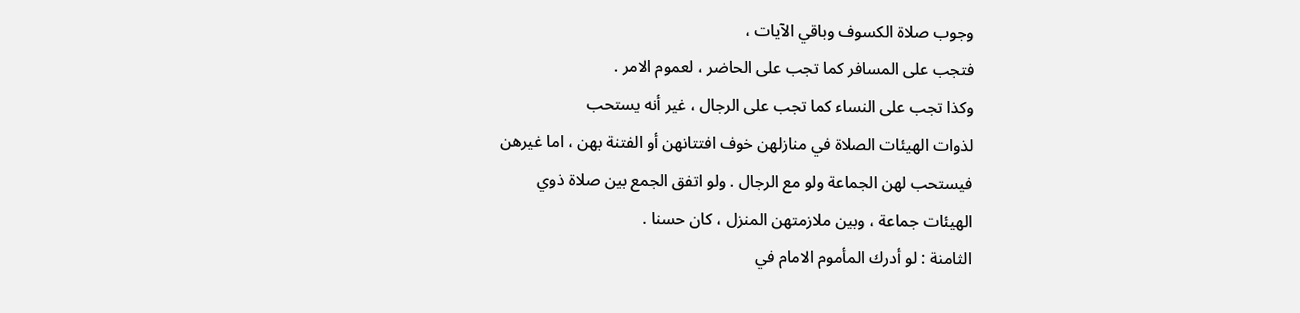وجوب صلاة الكسوف وباقي الآيات ،
فتجب على المسافر كما تجب على الحاضر ، لعموم الامر .
وكذا تجب على النساء كما تجب على الرجال ، غير أنه يستحب
لذوات الهيئات الصلاة في منازلهن خوف افتتانهن أو الفتنة بهن ، اما غيرهن
فيستحب لهن الجماعة ولو مع الرجال . ولو اتفق الجمع بين صلاة ذوي
الهيئات جماعة ، وبين ملازمتهن المنزل ، كان حسنا .
الثامنة : لو أدرك المأموم الامام في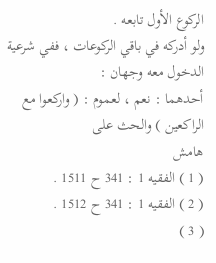الركوع الأول تابعه .
ولو أدركه في باقي الركوعات ، ففي شرعية الدخول معه وجهان :
أحدهما : نعم ، لعموم : ( واركعوا مع الراكعين ) والحث على
هامش
( 1 ) الفقيه 1 : 341 ح 1511 .
( 2 ) الفقيه 1 : 341 ح 1512 .
( 3 )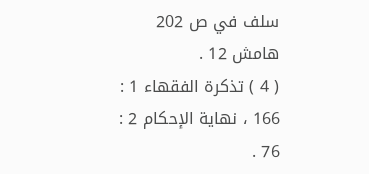سلف في ص 202 هامش 12 .
( 4 ) تذكرة الفقهاء 1 : 166 ، نهاية الإحكام 2 : 76 .